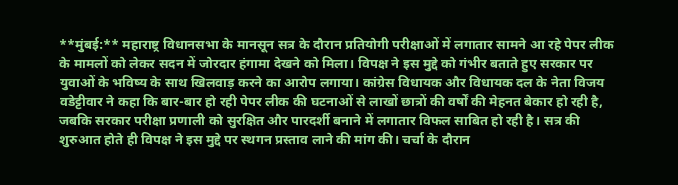**मुंबई:** महाराष्ट्र विधानसभा के मानसून सत्र के दौरान प्रतियोगी परीक्षाओं में लगातार सामने आ रहे पेपर लीक के मामलों को लेकर सदन में जोरदार हंगामा देखने को मिला। विपक्ष ने इस मुद्दे को गंभीर बताते हुए सरकार पर युवाओं के भविष्य के साथ खिलवाड़ करने का आरोप लगाया। कांग्रेस विधायक और विधायक दल के नेता विजय वडेट्टीवार ने कहा कि बार-बार हो रही पेपर लीक की घटनाओं से लाखों छात्रों की वर्षों की मेहनत बेकार हो रही है, जबकि सरकार परीक्षा प्रणाली को सुरक्षित और पारदर्शी बनाने में लगातार विफल साबित हो रही है। सत्र की शुरुआत होते ही विपक्ष ने इस मुद्दे पर स्थगन प्रस्ताव लाने की मांग की। चर्चा के दौरान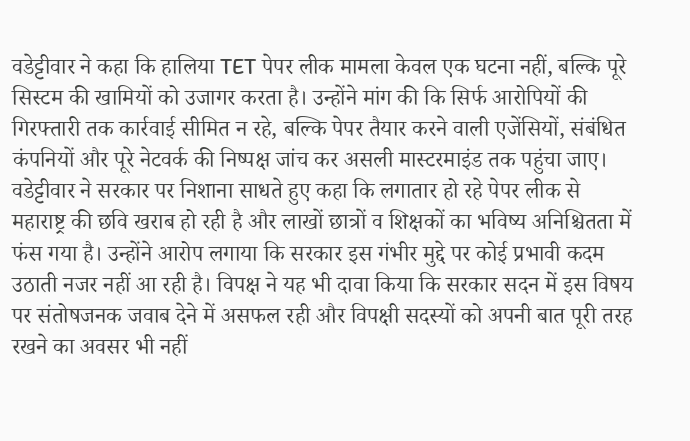वडेट्टीवार ने कहा कि हालिया TET पेपर लीक मामला केवल एक घटना नहीं, बल्कि पूरे सिस्टम की खामियों को उजागर करता है। उन्होंने मांग की कि सिर्फ आरोपियों की गिरफ्तारी तक कार्रवाई सीमित न रहे, बल्कि पेपर तैयार करने वाली एजेंसियों, संबंधित कंपनियों और पूरे नेटवर्क की निष्पक्ष जांच कर असली मास्टरमाइंड तक पहुंचा जाए। वडेट्टीवार ने सरकार पर निशाना साधते हुए कहा कि लगातार हो रहे पेपर लीक से महाराष्ट्र की छवि खराब हो रही है और लाखों छात्रों व शिक्षकों का भविष्य अनिश्चितता में फंस गया है। उन्होंने आरोप लगाया कि सरकार इस गंभीर मुद्दे पर कोई प्रभावी कदम उठाती नजर नहीं आ रही है। विपक्ष ने यह भी दावा किया कि सरकार सदन में इस विषय पर संतोषजनक जवाब देने में असफल रही और विपक्षी सदस्यों को अपनी बात पूरी तरह रखने का अवसर भी नहीं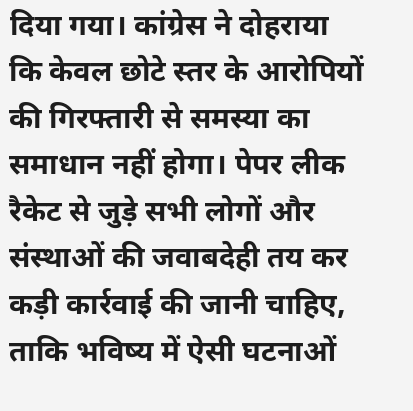दिया गया। कांग्रेस ने दोहराया कि केवल छोटे स्तर के आरोपियों की गिरफ्तारी से समस्या का समाधान नहीं होगा। पेपर लीक रैकेट से जुड़े सभी लोगों और संस्थाओं की जवाबदेही तय कर कड़ी कार्रवाई की जानी चाहिए, ताकि भविष्य में ऐसी घटनाओं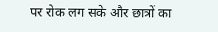पर रोक लग सके और छात्रों का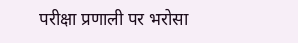परीक्षा प्रणाली पर भरोसा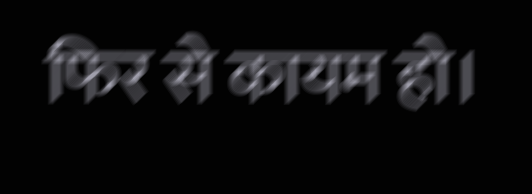फिर से कायम हो।